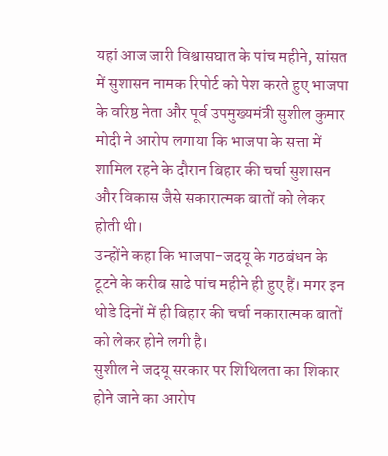यहां आज जारी विश्वासघात के पांच महीने, सांसत में सुशासन नामक रिपोर्ट को पेश करते हुए भाजपा के वरिष्ठ नेता और पूर्व उपमुख्यमंत्री सुशील कुमार मोदी ने आरोप लगाया कि भाजपा के सत्ता में शामिल रहने के दौरान बिहार की चर्चा सुशासन और विकास जैसे सकारात्मक बातों को लेकर होती थी।
उन्होंने कहा कि भाजपा-जदयू के गठबंधन के टूटने के करीब साढे पांच महीने ही हुए हैं। मगर इन थोडे दिनों में ही बिहार की चर्चा नकारात्मक बातों को लेकर होने लगी है।
सुशील ने जदयू सरकार पर शिथिलता का शिकार होने जाने का आरोप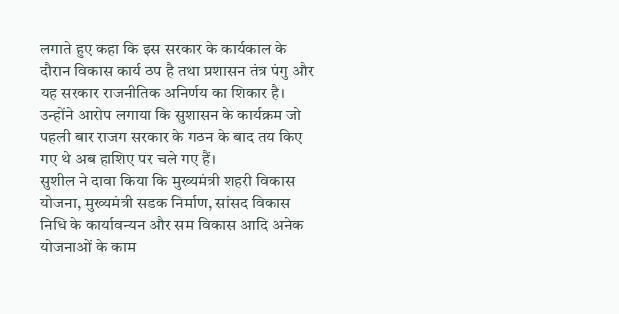लगाते हुए कहा कि इस सरकार के कार्यकाल के दौरान विकास कार्य ठप है तथा प्रशासन तंत्र पंगु और यह सरकार राजनीतिक अनिर्णय का शिकार है।
उन्होंने आरोप लगाया कि सुशासन के कार्यक्रम जो पहली बार राजग सरकार के गठन के बाद तय किए गए थे अब हाशिए पर चले गए हैं।
सुशील ने दावा किया कि मुख्यमंत्री शहरी विकास योजना, मुख्यमंत्री सडक निर्माण, सांसद विकास निधि के कार्यावन्यन और सम विकास आदि अनेक योजनाओं के काम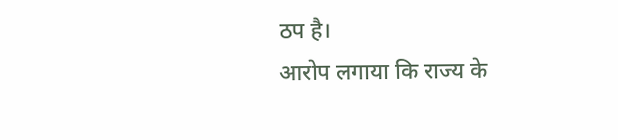ठप है।
आरोप लगाया कि राज्य के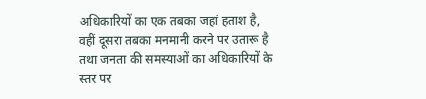अधिकारियों का एक तबका जहां हताश है, वहीं दूसरा तबका मनमानी करने पर उतारू है तथा जनता की समस्याओं का अधिकारियों के स्तर पर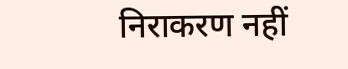निराकरण नहीं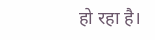हो रहा है।